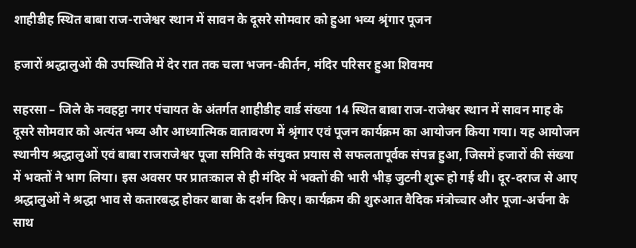शाहीडीह स्थित बाबा राज-राजेश्वर स्थान में सावन के दूसरे सोमवार को हुआ भव्य श्रृंगार पूजन

हजारों श्रद्धालुओं की उपस्थिति में देर रात तक चला भजन-कीर्तन, मंदिर परिसर हुआ शिवमय

सहरसा – जिले के नवहट्टा नगर पंचायत के अंतर्गत शाहीडीह वार्ड संख्या 14 स्थित बाबा राज-राजेश्वर स्थान में सावन माह के दूसरे सोमवार को अत्यंत भव्य और आध्यात्मिक वातावरण में श्रृंगार एवं पूजन कार्यक्रम का आयोजन किया गया। यह आयोजन स्थानीय श्रद्धालुओं एवं बाबा राजराजेश्वर पूजा समिति के संयुक्त प्रयास से सफलतापूर्वक संपन्न हुआ, जिसमें हजारों की संख्या में भक्तों ने भाग लिया। इस अवसर पर प्रातःकाल से ही मंदिर में भक्तों की भारी भीड़ जुटनी शुरू हो गई थी। दूर-दराज से आए श्रद्धालुओं ने श्रद्धा भाव से कतारबद्ध होकर बाबा के दर्शन किए। कार्यक्रम की शुरुआत वैदिक मंत्रोच्चार और पूजा-अर्चना के साथ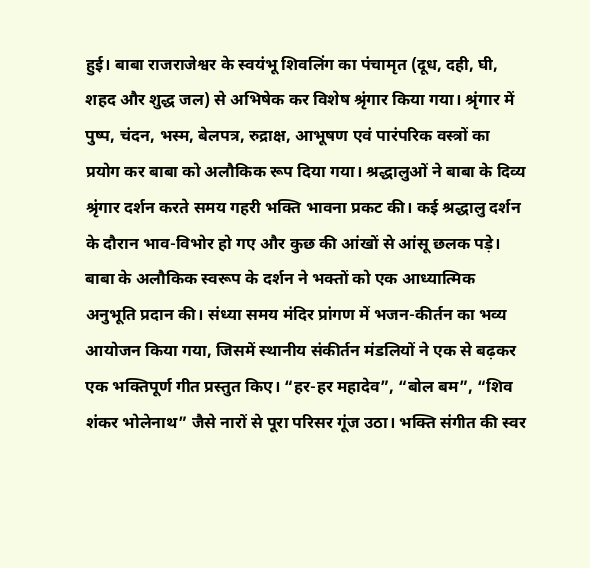हुई। बाबा राजराजेश्वर के स्वयंभू शिवलिंग का पंचामृत (दूध, दही, घी, शहद और शुद्ध जल) से अभिषेक कर विशेष श्रृंगार किया गया। श्रृंगार में पुष्प, चंदन, भस्म, बेलपत्र, रुद्राक्ष, आभूषण एवं पारंपरिक वस्त्रों का प्रयोग कर बाबा को अलौकिक रूप दिया गया। श्रद्धालुओं ने बाबा के दिव्य श्रृंगार दर्शन करते समय गहरी भक्ति भावना प्रकट की। कई श्रद्धालु दर्शन के दौरान भाव-विभोर हो गए और कुछ की आंखों से आंसू छलक पड़े। बाबा के अलौकिक स्वरूप के दर्शन ने भक्तों को एक आध्यात्मिक अनुभूति प्रदान की। संध्या समय मंदिर प्रांगण में भजन-कीर्तन का भव्य आयोजन किया गया, जिसमें स्थानीय संकीर्तन मंडलियों ने एक से बढ़कर एक भक्तिपूर्ण गीत प्रस्तुत किए। “हर-हर महादेव”, “बोल बम”, “शिव शंकर भोलेनाथ” जैसे नारों से पूरा परिसर गूंज उठा। भक्ति संगीत की स्वर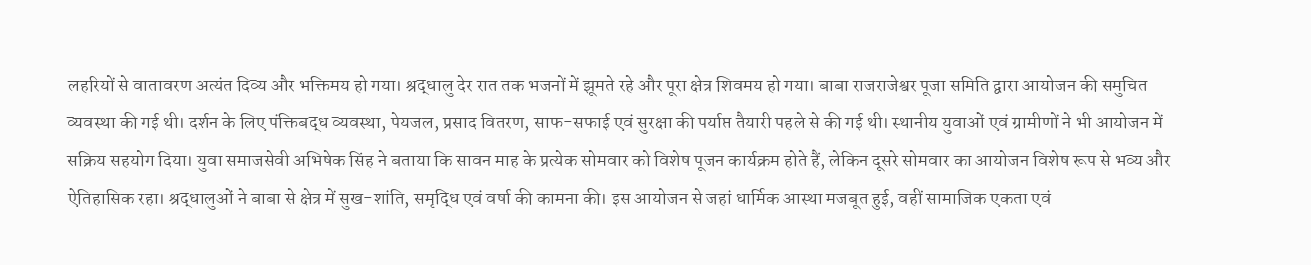लहरियों से वातावरण अत्यंत दिव्य और भक्तिमय हो गया। श्रद्धालु देर रात तक भजनों में झूमते रहे और पूरा क्षेत्र शिवमय हो गया। बाबा राजराजेश्वर पूजा समिति द्वारा आयोजन की समुचित व्यवस्था की गई थी। दर्शन के लिए पंक्तिबद्ध व्यवस्था, पेयजल, प्रसाद वितरण, साफ-सफाई एवं सुरक्षा की पर्याप्त तैयारी पहले से की गई थी। स्थानीय युवाओं एवं ग्रामीणों ने भी आयोजन में सक्रिय सहयोग दिया। युवा समाजसेवी अभिषेक सिंह ने बताया कि सावन माह के प्रत्येक सोमवार को विशेष पूजन कार्यक्रम होते हैं, लेकिन दूसरे सोमवार का आयोजन विशेष रूप से भव्य और ऐतिहासिक रहा। श्रद्धालुओं ने बाबा से क्षेत्र में सुख-शांति, समृद्धि एवं वर्षा की कामना की। इस आयोजन से जहां धार्मिक आस्था मजबूत हुई, वहीं सामाजिक एकता एवं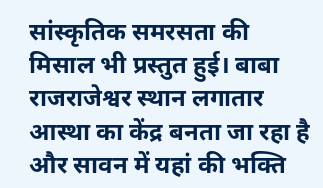सांस्कृतिक समरसता की मिसाल भी प्रस्तुत हुई। बाबा राजराजेश्वर स्थान लगातार आस्था का केंद्र बनता जा रहा है और सावन में यहां की भक्ति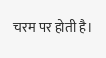चरम पर होती है।